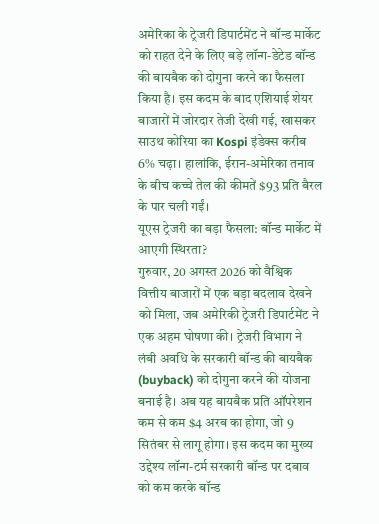अमेरिका के ट्रेजरी डिपार्टमेंट ने बॉन्ड मार्केट को राहत देने के लिए बड़े लॉन्ग-डेटेड बॉन्ड की बायबैक को दोगुना करने का फैसला किया है। इस कदम के बाद एशियाई शेयर बाजारों में जोरदार तेजी देखी गई, खासकर साउथ कोरिया का Kospi इंडेक्स करीब 6% चढ़ा। हालांकि, ईरान-अमेरिका तनाव के बीच कच्चे तेल की कीमतें $93 प्रति बैरल के पार चली गईं।
यूएस ट्रेजरी का बड़ा फैसला: बॉन्ड मार्केट में आएगी स्थिरता?
गुरुवार, 20 अगस्त 2026 को वैश्विक वित्तीय बाजारों में एक बड़ा बदलाव देखने को मिला, जब अमेरिकी ट्रेजरी डिपार्टमेंट ने एक अहम घोषणा की। ट्रेजरी विभाग ने लंबी अवधि के सरकारी बॉन्ड की बायबैक (buyback) को दोगुना करने की योजना बनाई है। अब यह बायबैक प्रति ऑपरेशन कम से कम $4 अरब का होगा, जो 9 सितंबर से लागू होगा। इस कदम का मुख्य उद्देश्य लॉन्ग-टर्म सरकारी बॉन्ड पर दबाव को कम करके बॉन्ड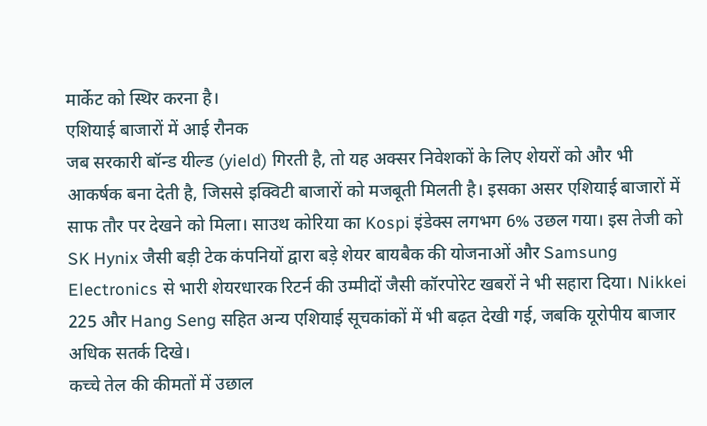मार्केट को स्थिर करना है।
एशियाई बाजारों में आई रौनक
जब सरकारी बॉन्ड यील्ड (yield) गिरती है, तो यह अक्सर निवेशकों के लिए शेयरों को और भी आकर्षक बना देती है, जिससे इक्विटी बाजारों को मजबूती मिलती है। इसका असर एशियाई बाजारों में साफ तौर पर देखने को मिला। साउथ कोरिया का Kospi इंडेक्स लगभग 6% उछल गया। इस तेजी को SK Hynix जैसी बड़ी टेक कंपनियों द्वारा बड़े शेयर बायबैक की योजनाओं और Samsung Electronics से भारी शेयरधारक रिटर्न की उम्मीदों जैसी कॉरपोरेट खबरों ने भी सहारा दिया। Nikkei 225 और Hang Seng सहित अन्य एशियाई सूचकांकों में भी बढ़त देखी गई, जबकि यूरोपीय बाजार अधिक सतर्क दिखे।
कच्चे तेल की कीमतों में उछाल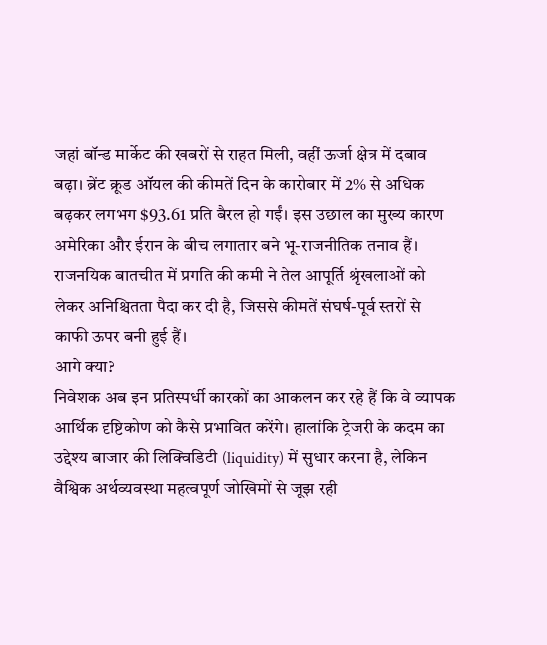जहां बॉन्ड मार्केट की खबरों से राहत मिली, वहीं ऊर्जा क्षेत्र में दबाव बढ़ा। ब्रेंट क्रूड ऑयल की कीमतें दिन के कारोबार में 2% से अधिक बढ़कर लगभग $93.61 प्रति बैरल हो गईं। इस उछाल का मुख्य कारण अमेरिका और ईरान के बीच लगातार बने भू-राजनीतिक तनाव हैं। राजनयिक बातचीत में प्रगति की कमी ने तेल आपूर्ति श्रृंखलाओं को लेकर अनिश्चितता पैदा कर दी है, जिससे कीमतें संघर्ष-पूर्व स्तरों से काफी ऊपर बनी हुई हैं।
आगे क्या?
निवेशक अब इन प्रतिस्पर्धी कारकों का आकलन कर रहे हैं कि वे व्यापक आर्थिक दृष्टिकोण को कैसे प्रभावित करेंगे। हालांकि ट्रेजरी के कदम का उद्देश्य बाजार की लिक्विडिटी (liquidity) में सुधार करना है, लेकिन वैश्विक अर्थव्यवस्था महत्वपूर्ण जोखिमों से जूझ रही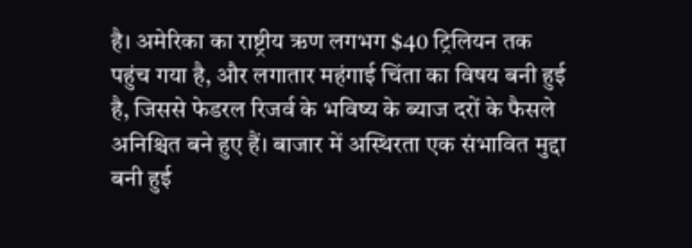है। अमेरिका का राष्ट्रीय ऋण लगभग $40 ट्रिलियन तक पहुंच गया है, और लगातार महंगाई चिंता का विषय बनी हुई है, जिससे फेडरल रिजर्व के भविष्य के ब्याज दरों के फैसले अनिश्चित बने हुए हैं। बाजार में अस्थिरता एक संभावित मुद्दा बनी हुई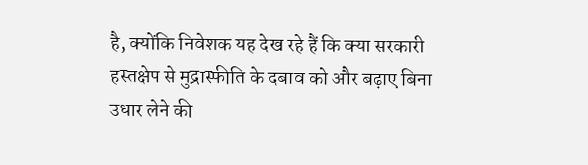है, क्योंकि निवेशक यह देख रहे हैं कि क्या सरकारी हस्तक्षेप से मुद्रास्फीति के दबाव को और बढ़ाए बिना उधार लेने की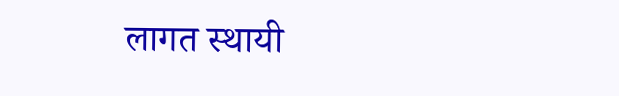लागत स्थायी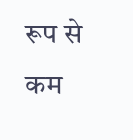रूप से कम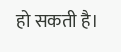हो सकती है।